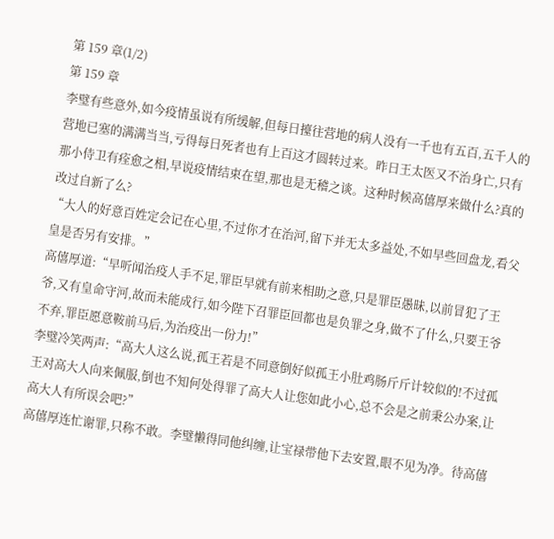第 159 章(1/2)
第 159 章
李璧有些意外,如今疫情虽说有所缓解,但每日擡往营地的病人没有一千也有五百,五千人的营地已塞的满满当当,亏得每日死者也有上百这才圆转过来。昨日王太医又不治身亡,只有那小侍卫有痊愈之相,早说疫情结束在望,那也是无稽之谈。这种时候高僖厚来做什么?真的改过自新了么?
“大人的好意百姓定会记在心里,不过你才在治河,留下并无太多益处,不如早些回盘龙,看父皇是否另有安排。”
高僖厚道:“早听闻治疫人手不足,罪臣早就有前来相助之意,只是罪臣愚昧,以前冒犯了王爷,又有皇命守河,故而未能成行,如今陛下召罪臣回都也是负罪之身,做不了什么,只要王爷不弃,罪臣愿意鞍前马后,为治疫出一份力!”
李璧冷笑两声:“高大人这么说,孤王若是不同意倒好似孤王小肚鸡肠斤斤计较似的!不过孤王对高大人向来佩服,倒也不知何处得罪了高大人让您如此小心,总不会是之前秉公办案,让高大人有所误会吧?”
高僖厚连忙谢罪,只称不敢。李璧懒得同他纠缠,让宝禄带他下去安置,眼不见为净。待高僖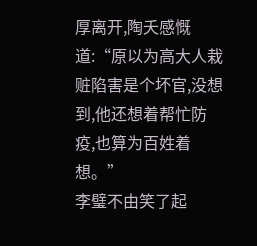厚离开,陶夭感慨道:“原以为高大人栽赃陷害是个坏官,没想到,他还想着帮忙防疫,也算为百姓着想。”
李璧不由笑了起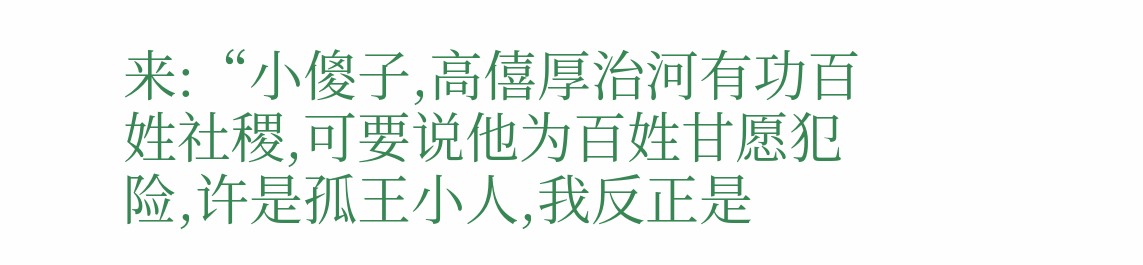来:“小傻子,高僖厚治河有功百姓社稷,可要说他为百姓甘愿犯险,许是孤王小人,我反正是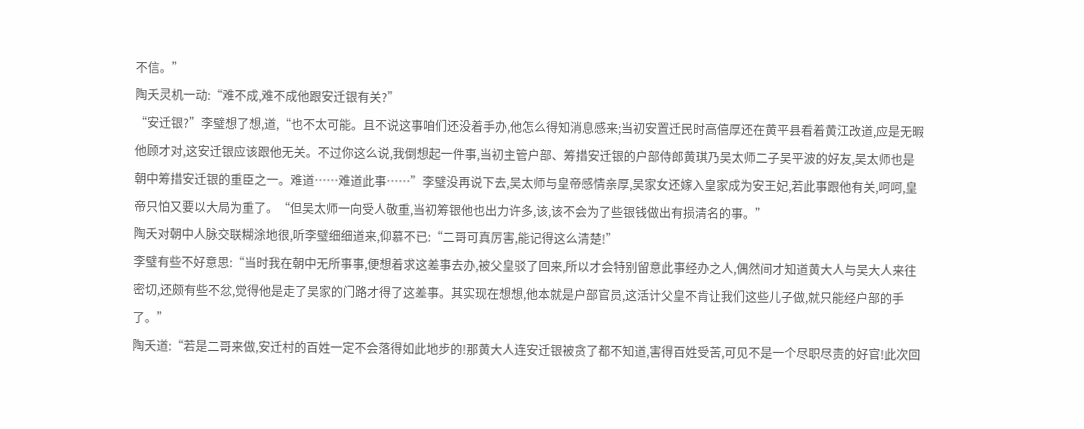不信。”
陶夭灵机一动:“难不成,难不成他跟安迁银有关?”
“安迁银?”李璧想了想,道,“也不太可能。且不说这事咱们还没着手办,他怎么得知消息感来;当初安置迁民时高僖厚还在黄平县看着黄江改道,应是无暇他顾才对,这安迁银应该跟他无关。不过你这么说,我倒想起一件事,当初主管户部、筹措安迁银的户部侍郎黄琪乃吴太师二子吴平波的好友,吴太师也是朝中筹措安迁银的重臣之一。难道……难道此事……”李璧没再说下去,吴太师与皇帝感情亲厚,吴家女还嫁入皇家成为安王妃,若此事跟他有关,呵呵,皇帝只怕又要以大局为重了。“但吴太师一向受人敬重,当初筹银他也出力许多,该,该不会为了些银钱做出有损清名的事。”
陶夭对朝中人脉交联糊涂地很,听李璧细细道来,仰慕不已:“二哥可真厉害,能记得这么清楚!”
李璧有些不好意思:“当时我在朝中无所事事,便想着求这差事去办,被父皇驳了回来,所以才会特别留意此事经办之人,偶然间才知道黄大人与吴大人来往密切,还颇有些不忿,觉得他是走了吴家的门路才得了这差事。其实现在想想,他本就是户部官员,这活计父皇不肯让我们这些儿子做,就只能经户部的手了。”
陶夭道:“若是二哥来做,安迁村的百姓一定不会落得如此地步的!那黄大人连安迁银被贪了都不知道,害得百姓受苦,可见不是一个尽职尽责的好官!此次回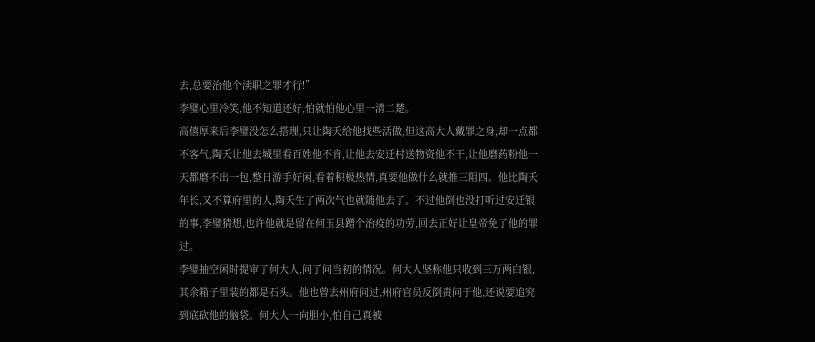去,总要治他个渎职之罪才行!”
李璧心里冷笑,他不知道还好,怕就怕他心里一清二楚。
高僖厚来后李璧没怎么搭理,只让陶夭给他找些活做,但这高大人戴罪之身,却一点都不客气,陶夭让他去城里看百姓他不肯,让他去安迁村送物资他不干,让他磨药粉他一天都磨不出一包,整日游手好闲,看着积极热情,真要他做什么就推三阻四。他比陶夭年长,又不算府里的人,陶夭生了两次气也就随他去了。不过他倒也没打听过安迁银的事,李璧猜想,也许他就是留在何玉县蹭个治疫的功劳,回去正好让皇帝免了他的罪过。
李璧抽空闲时提审了何大人,问了问当初的情况。何大人坚称他只收到三万两白银,其余箱子里装的都是石头。他也曾去州府问过,州府官员反倒责问于他,还说要追究到底砍他的脑袋。何大人一向胆小,怕自己真被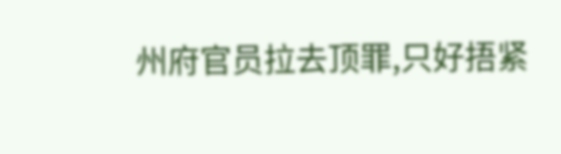州府官员拉去顶罪,只好捂紧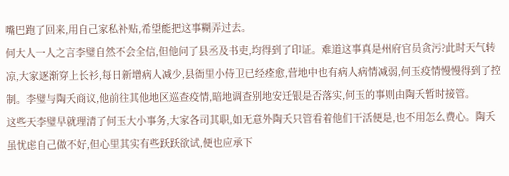嘴巴跑了回来,用自己家私补贴,希望能把这事糊弄过去。
何大人一人之言李璧自然不会全信,但他问了县丞及书吏,均得到了印证。难道这事真是州府官员贪污?此时天气转凉,大家逐渐穿上长衫,每日新增病人减少,县衙里小侍卫已经痊愈,营地中也有病人病情减弱,何玉疫情慢慢得到了控制。李璧与陶夭商议,他前往其他地区巡查疫情,暗地调查别地安迁银是否落实,何玉的事则由陶夭暂时接管。
这些天李璧早就理清了何玉大小事务,大家各司其职,如无意外陶夭只管看着他们干活便是,也不用怎么费心。陶夭虽忧虑自己做不好,但心里其实有些跃跃欲试,便也应承下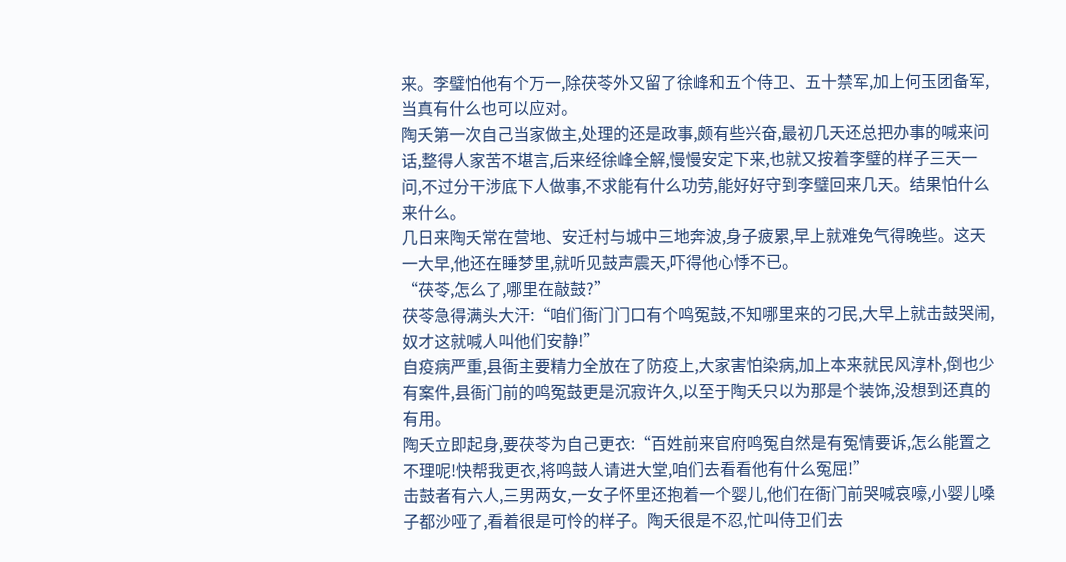来。李璧怕他有个万一,除茯苓外又留了徐峰和五个侍卫、五十禁军,加上何玉团备军,当真有什么也可以应对。
陶夭第一次自己当家做主,处理的还是政事,颇有些兴奋,最初几天还总把办事的喊来问话,整得人家苦不堪言,后来经徐峰全解,慢慢安定下来,也就又按着李璧的样子三天一问,不过分干涉底下人做事,不求能有什么功劳,能好好守到李璧回来几天。结果怕什么来什么。
几日来陶夭常在营地、安迁村与城中三地奔波,身子疲累,早上就难免气得晚些。这天一大早,他还在睡梦里,就听见鼓声震天,吓得他心悸不已。
“茯苓,怎么了,哪里在敲鼓?”
茯苓急得满头大汗:“咱们衙门门口有个鸣冤鼓,不知哪里来的刁民,大早上就击鼓哭闹,奴才这就喊人叫他们安静!”
自疫病严重,县衙主要精力全放在了防疫上,大家害怕染病,加上本来就民风淳朴,倒也少有案件,县衙门前的鸣冤鼓更是沉寂许久,以至于陶夭只以为那是个装饰,没想到还真的有用。
陶夭立即起身,要茯苓为自己更衣:“百姓前来官府鸣冤自然是有冤情要诉,怎么能置之不理呢!快帮我更衣,将鸣鼓人请进大堂,咱们去看看他有什么冤屈!”
击鼓者有六人,三男两女,一女子怀里还抱着一个婴儿,他们在衙门前哭喊哀嚎,小婴儿嗓子都沙哑了,看着很是可怜的样子。陶夭很是不忍,忙叫侍卫们去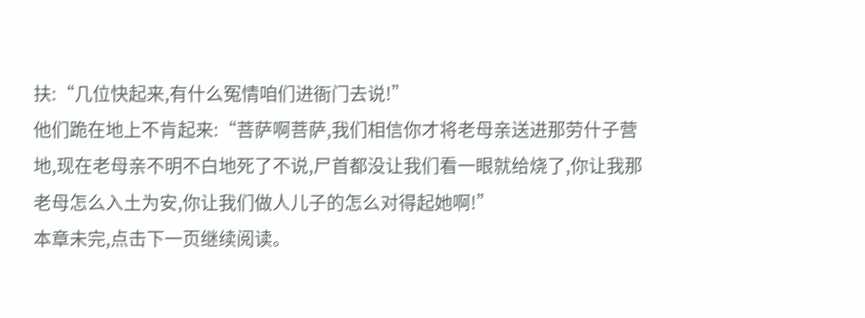扶:“几位快起来,有什么冤情咱们进衙门去说!”
他们跪在地上不肯起来:“菩萨啊菩萨,我们相信你才将老母亲送进那劳什子营地,现在老母亲不明不白地死了不说,尸首都没让我们看一眼就给烧了,你让我那老母怎么入土为安,你让我们做人儿子的怎么对得起她啊!”
本章未完,点击下一页继续阅读。